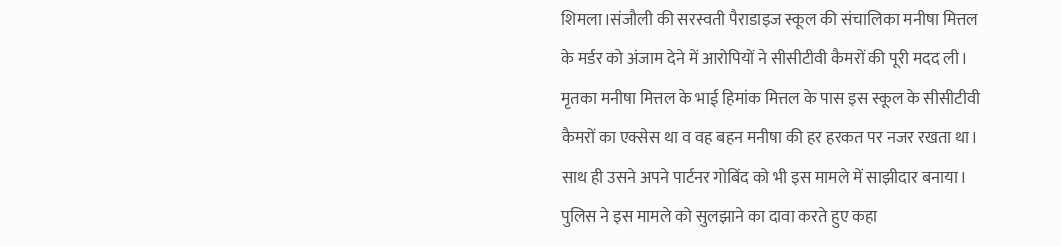शिमला।संजौली की सरस्वती पैराडाइज स्कूल की संचालिका मनीषा मित्तल के मर्डर को अंजाम देने में आरोपियों ने सीसीटीवी कैमरों की पूरी मदद ली। मृतका मनीषा मित्तल के भाई हिमांक मित्तल के पास इस स्कूल के सीसीटीवी कैमरों का एक्सेस था व वह बहन मनीषा की हर हरकत पर नजर रखता था। साथ ही उसने अपने पार्टनर गोबिंद को भी इस मामले में साझीदार बनाया।
पुलिस ने इस मामले को सुलझाने का दावा करते हुए कहा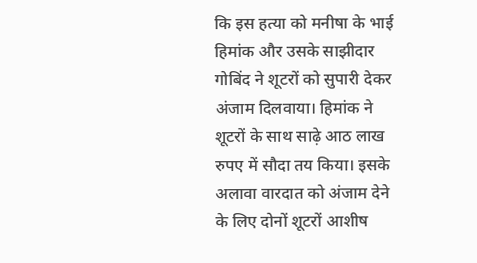कि इस हत्या को मनीषा के भाई हिमांक और उसके साझीदार गोबिंद ने शूटरों को सुपारी देकर अंजाम दिलवाया। हिमांक ने शूटरों के साथ साढ़े आठ लाख रुपए में सौदा तय किया। इसके अलावा वारदात को अंजाम देने के लिए दोनों शूटरों आशीष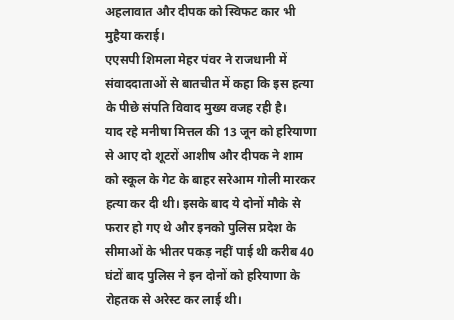अहलावात और दीपक को स्विफट कार भी मुहैया कराई।
एएसपी शिमला मेहर पंवर ने राजधानी में संवाददाताओं से बातचीत में कहा कि इस हत्या के पीछे संपति विवाद मुख्य वजह रही है।
याद रहे मनीषा मित्तल की 13 जून को हरियाणा से आए दो शूटरों आशीष और दीपक ने शाम को स्कूल के गेट के बाहर सरेआम गोली मारकर हत्या कर दी थी। इसके बाद ये दोनों मौके से फरार हो गए थे और इनको पुलिस प्रदेश के सीमाओं के भीतर पकड़ नहीं पाई थी करीब 40 घंटों बाद पुलिस ने इन दोनों को हरियाणा के रोहतक से अरेस्ट कर लाई थी।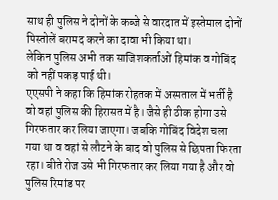साथ ही पुलिस ने दोनों के कब्जे से वारदात में इस्तेमाल दोनों पिस्तोलें बरामद करने का दावा भी किया था।
लेकिन पुलिस अभी तक साजिशकर्ताओं हिमांक व गोबिंद को नहीं पकड़ पाई थी।
एएसपी ने कहा कि हिमांक रोहतक में अस्पताल में भर्ती है वो वहां पुलिस की हिरासत में है। जैसे ही ठीक होगा उसे गिरफतार कर लिया जाएगा। जबकि गोबिंद विदेश चला गया था व वहां से लौटने के बाद वो पुलिस से छिपता फिरता रहा। बीते रोज उसे भी गिरफतार कर लिया गया है और वो पुलिस रिमांड पर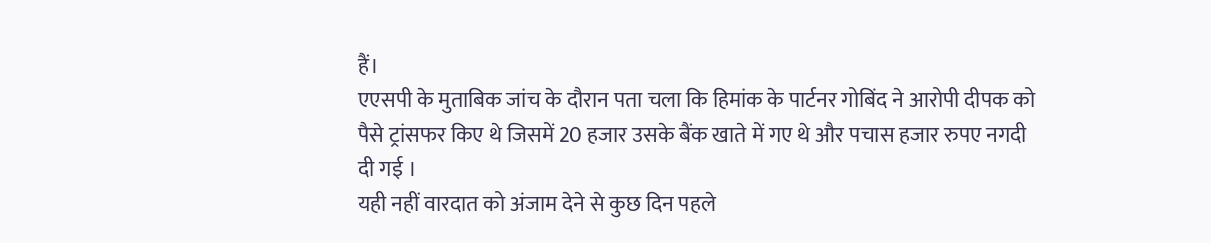हैं।
एएसपी के मुताबिक जांच के दौरान पता चला कि हिमांक के पार्टनर गोबिंद ने आरोपी दीपक को पैसे ट्रांसफर किए थे जिसमें 20 हजार उसके बैंक खाते में गए थे और पचास हजार रुपए नगदी दी गई ।
यही नहीं वारदात को अंजाम देने से कुछ दिन पहले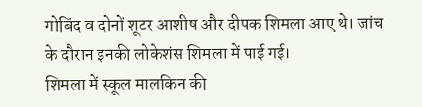गोबिंद व दोनों शूटर आशीष और दीपक शिमला आए थे। जांच के दौरान इनकी लोकेशंस शिमला में पाई गई।
शिमला में स्कूल मालकिन की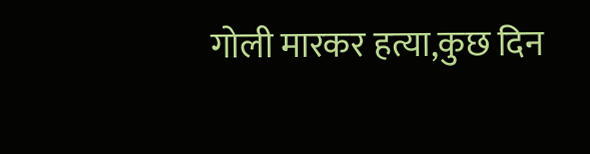गोली मारकर हत्या,कुछ दिन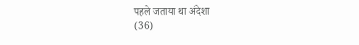पहले जताया था अंदेशा
(36)